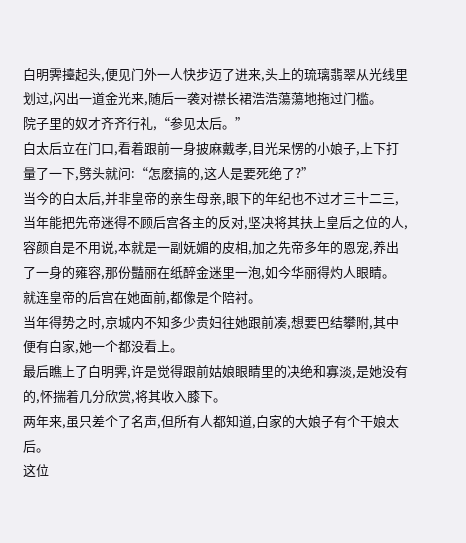白明霁擡起头,便见门外一人快步迈了进来,头上的琉璃翡翠从光线里划过,闪出一道金光来,随后一袭对襟长裙浩浩蕩蕩地拖过门槛。
院子里的奴才齐齐行礼,“参见太后。”
白太后立在门口,看着跟前一身披麻戴孝,目光呆愣的小娘子,上下打量了一下,劈头就问:“怎麽搞的,这人是要死绝了?”
当今的白太后,并非皇帝的亲生母亲,眼下的年纪也不过才三十二三,当年能把先帝迷得不顾后宫各主的反对,坚决将其扶上皇后之位的人,容颜自是不用说,本就是一副妩媚的皮相,加之先帝多年的恩宠,养出了一身的雍容,那份豔丽在纸醉金迷里一泡,如今华丽得灼人眼睛。
就连皇帝的后宫在她面前,都像是个陪衬。
当年得势之时,京城内不知多少贵妇往她跟前凑,想要巴结攀附,其中便有白家,她一个都没看上。
最后瞧上了白明霁,许是觉得跟前姑娘眼睛里的决绝和寡淡,是她没有的,怀揣着几分欣赏,将其收入膝下。
两年来,虽只差个了名声,但所有人都知道,白家的大娘子有个干娘太后。
这位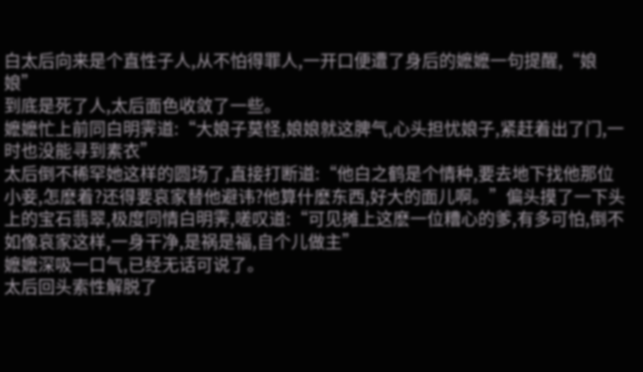白太后向来是个直性子人,从不怕得罪人,一开口便遭了身后的嬷嬷一句提醒,“娘娘”
到底是死了人,太后面色收敛了一些。
嬷嬷忙上前同白明霁道:“大娘子莫怪,娘娘就这脾气,心头担忧娘子,紧赶着出了门,一时也没能寻到素衣”
太后倒不稀罕她这样的圆场了,直接打断道:“他白之鹤是个情种,要去地下找他那位小妾,怎麽着?还得要哀家替他避讳?他算什麽东西,好大的面儿啊。”偏头摸了一下头上的宝石翡翠,极度同情白明霁,嗟叹道:“可见摊上这麽一位糟心的爹,有多可怕,倒不如像哀家这样,一身干净,是祸是福,自个儿做主”
嬷嬷深吸一口气,已经无话可说了。
太后回头索性解脱了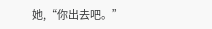她,“你出去吧。”